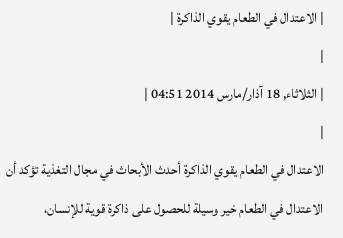| الاعتدال في الطعام يقوي الذاكرة |
|
| الثلاثاء, 18 آذار/مارس 2014 04:51 |
|
الاعتدال في الطعام يقوي الذاكرة أحدث الأبحاث في مجال التغذية تؤكد أن الاعتدال في الطعام خير وسيلة للحصول على ذاكرة قوية للإنسان،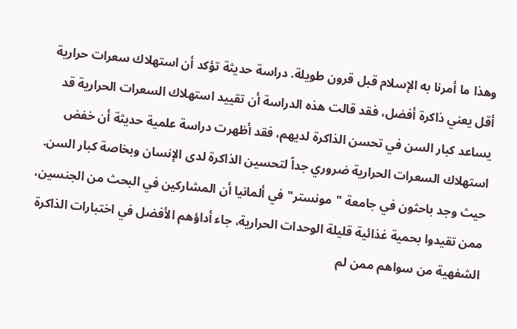وهذا ما أمرنا به الإسلام قبل قرون طويلة. دراسة حديثة تؤكد أن استهلاك سعرات حرارية أقل يعني ذاكرة أفضل، فقد قالت هذه الدراسة أن تقييد استهلاك السعرات الحرارية قد يساعد كبار السن في تحسن الذاكرة لديهم، فقد أظهرت دراسة علمية حديثة أن خفض استهلاك السعرات الحرارية ضروري جداً لتحسين الذاكرة لدى الإنسان وبخاصة كبار السن. حيث وجد باحثون في جامعة "مونستر" في ألمانيا أن المشاركين في البحث من الجنسين، ممن تقيدوا بحمية غذائية قليلة الوحدات الحرارية، جاء أداؤهم الأفضل في اختبارات الذاكرة الشفهية من سواهم ممن لم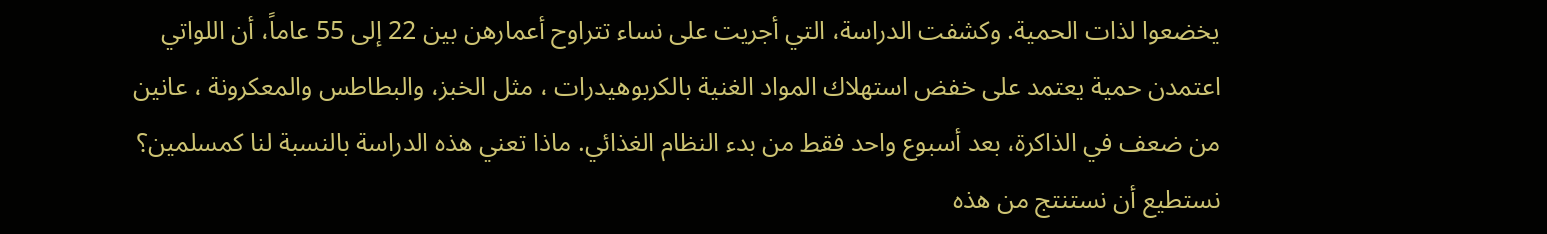يخضعوا لذات الحمية. وكشفت الدراسة، التي أجريت على نساء تتراوح أعمارهن بين 22 إلى 55 عاماً، أن اللواتي اعتمدن حمية يعتمد على خفض استهلاك المواد الغنية بالكربوهيدرات ، مثل الخبز، والبطاطس والمعكرونة ، عانين من ضعف في الذاكرة، بعد أسبوع واحد فقط من بدء النظام الغذائي. ماذا تعني هذه الدراسة بالنسبة لنا كمسلمين؟ نستطيع أن نستنتج من هذه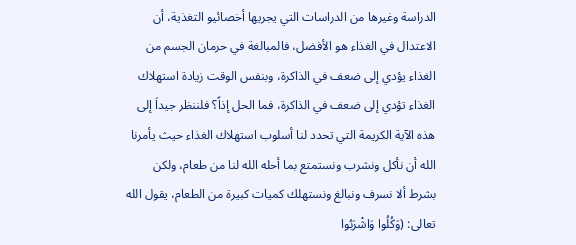الدراسة وغيرها من الدراسات التي يجريها أخصائيو التغذية، أن الاعتدال في الغذاء هو الأفضل، فالمبالغة في حرمان الجسم من الغذاء يؤدي إلى ضعف في الذاكرة، وبنفس الوقت زيادة استهلاك الغذاء تؤدي إلى ضعف في الذاكرة، فما الحل إذاً؟ فلننظر جيداَ إلى هذه الآية الكريمة التي تحدد لنا أسلوب استهلاك الغذاء حيث يأمرنا الله أن نأكل ونشرب ونستمتع بما أحله الله لنا من طعام، ولكن بشرط ألا نسرف ونبالغ ونستهلك كميات كبيرة من الطعام، يقول الله تعالى: (وَكُلُوا وَاشْرَبُوا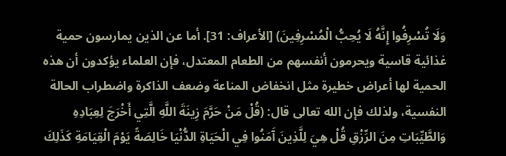وَلَا تُسْرِفُوا إِنَّهُ لَا يُحِبُّ الْمُسْرِفِينَ) [الأعراف: 31]. أما عن الذين يمارسون حمية غذائية قاسية ويحرمون أنفسهم من الطعام المعتدل، فإن العلماء يؤكدون أن هذه الحمية لها أعراض خطيرة مثل انخفاض المناعة وضعف الذاكرة واضطراب الحالة النفسية، ولذلك فإن الله تعالى قال: (قُلْ مَنْ حَرَّمَ زِينَةَ اللَّهِ الَّتِي أَخْرَجَ لِعِبَادِهِ وَالطَّيِّبَاتِ مِنَ الرِّزْقِ قُلْ هِيَ لِلَّذِينَ آَمَنُوا فِي الْحَيَاةِ الدُّنْيَا خَالِصَةً يَوْمَ الْقِيَامَةِ كَذَلِكَ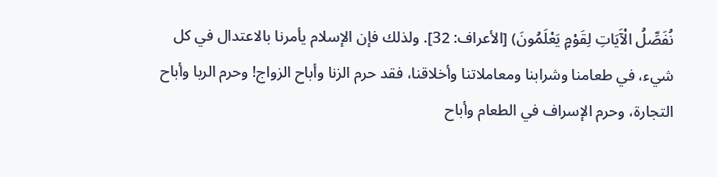نُفَصِّلُ الْآَيَاتِ لِقَوْمٍ يَعْلَمُونَ) [الأعراف: 32]. ولذلك فإن الإسلام يأمرنا بالاعتدال في كل شيء، في طعامنا وشرابنا ومعاملاتنا وأخلاقنا، فقد حرم الزنا وأباح الزواج! وحرم الربا وأباح التجارة، وحرم الإسراف في الطعام وأباح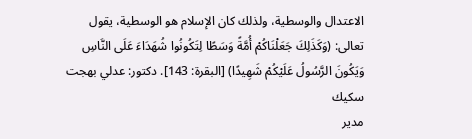الاعتدال والوسطية، ولذلك كان الإسلام هو الوسطية، يقول تعالى: (وَكَذَلِكَ جَعَلْنَاكُمْ أُمَّةً وَسَطًا لِتَكُونُوا شُهَدَاءَ عَلَى النَّاسِ وَيَكُونَ الرَّسُولُ عَلَيْكُمْ شَهِيدًا) [البقرة: 143]. دكتور: عدلي بهجت سكيك
مدير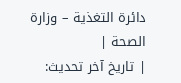دائرة التغذية – وزارة الصحة |
| تاريخ آخر تحديث: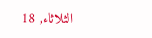الثلاثاء, 18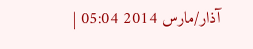آذار/مارس 2014 05:04 |